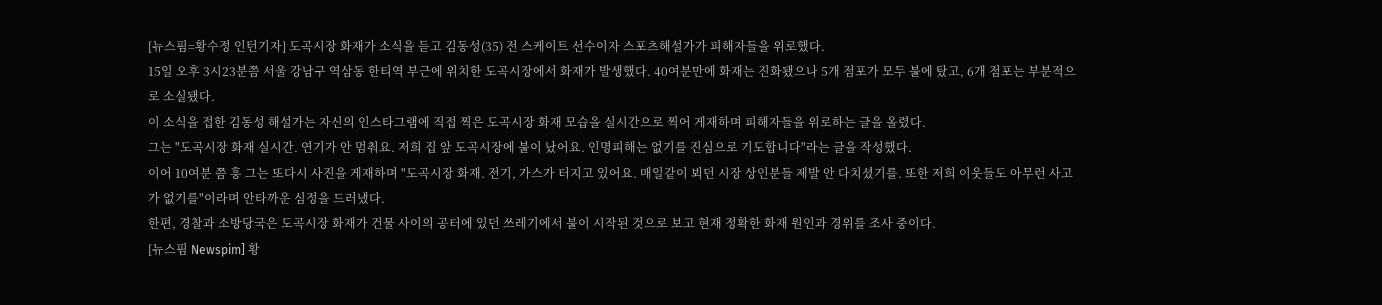[뉴스핌=황수정 인턴기자] 도곡시장 화재가 소식을 듣고 김동성(35) 전 스케이트 선수이자 스포츠해설가가 피해자들을 위로했다.
15일 오후 3시23분쯤 서울 강남구 역삼동 한티역 부근에 위치한 도곡시장에서 화재가 발생했다. 40여분만에 화재는 진화됐으나 5개 점포가 모두 불에 탔고, 6개 점포는 부분적으로 소실됐다.
이 소식을 접한 김동성 해설가는 자신의 인스타그램에 직접 찍은 도곡시장 화재 모습을 실시간으로 찍어 게재하며 피해자들을 위로하는 글을 올렸다.
그는 "도곡시장 화재 실시간. 연기가 안 멈춰요. 저희 집 앞 도곡시장에 불이 났어요. 인명피해는 없기를 진심으로 기도합니다"라는 글을 작성했다.
이어 10여분 쯤 훙 그는 또다시 사진을 게재하며 "도곡시장 화재. 전기, 가스가 터지고 있어요. 매일같이 뵈던 시장 상인분들 제발 안 다치셨기를. 또한 저희 이웃들도 아무런 사고가 없기를"이라며 안타까운 심정을 드러냈다.
한편, 경찰과 소방당국은 도곡시장 화재가 건물 사이의 공터에 있던 쓰레기에서 불이 시작된 것으로 보고 현재 정확한 화재 원인과 경위를 조사 중이다.
[뉴스핌 Newspim] 황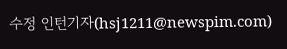수정 인턴기자(hsj1211@newspim.com)